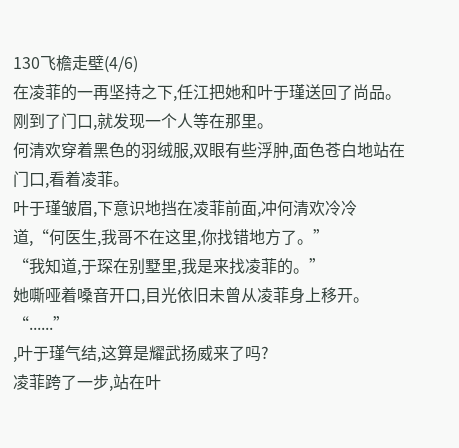130飞檐走壁(4/6)
在凌菲的一再坚持之下,任江把她和叶于瑾送回了尚品。
刚到了门口,就发现一个人等在那里。
何清欢穿着黑色的羽绒服,双眼有些浮肿,面色苍白地站在门口,看着凌菲。
叶于瑾皱眉,下意识地挡在凌菲前面,冲何清欢冷冷道,“何医生,我哥不在这里,你找错地方了。”
“我知道,于琛在别墅里,我是来找凌菲的。”
她嘶哑着嗓音开口,目光依旧未曾从凌菲身上移开。
“......”
,叶于瑾气结,这算是耀武扬威来了吗?
凌菲跨了一步,站在叶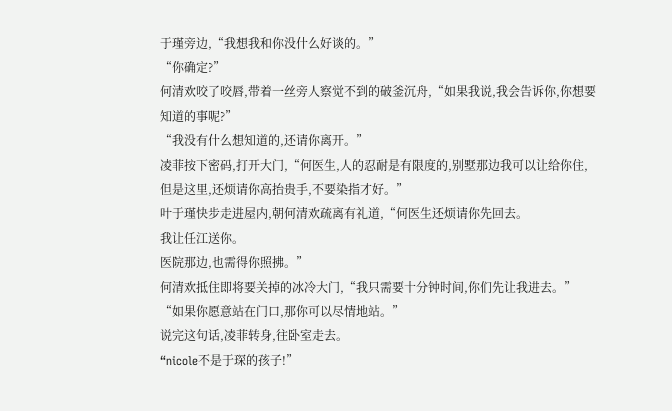于瑾旁边,“我想我和你没什么好谈的。”
“你确定?”
何清欢咬了咬唇,带着一丝旁人察觉不到的破釜沉舟,“如果我说,我会告诉你,你想要知道的事呢?”
“我没有什么想知道的,还请你离开。”
凌菲按下密码,打开大门,“何医生,人的忍耐是有限度的,别墅那边我可以让给你住,但是这里,还烦请你高抬贵手,不要染指才好。”
叶于瑾快步走进屋内,朝何清欢疏离有礼道,“何医生还烦请你先回去。
我让任江送你。
医院那边,也需得你照拂。”
何清欢抵住即将要关掉的冰冷大门,“我只需要十分钟时间,你们先让我进去。”
“如果你愿意站在门口,那你可以尽情地站。”
说完这句话,凌菲转身,往卧室走去。
“nicole不是于琛的孩子!”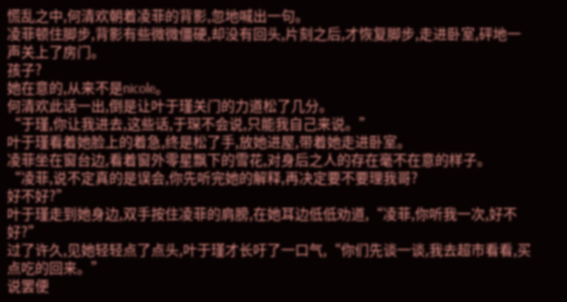慌乱之中,何清欢朝着凌菲的背影,忽地喊出一句。
凌菲顿住脚步,背影有些微微僵硬,却没有回头,片刻之后,才恢复脚步,走进卧室,砰地一声关上了房门。
孩子?
她在意的,从来不是nicole。
何清欢此话一出,倒是让叶于瑾关门的力道松了几分。
“于瑾,你让我进去,这些话,于琛不会说,只能我自己来说。”
叶于瑾看着她脸上的着急,终是松了手,放她进屋,带着她走进卧室。
凌菲坐在窗台边,看着窗外零星飘下的雪花,对身后之人的存在毫不在意的样子。
“凌菲,说不定真的是误会,你先听完她的解释,再决定要不要理我哥?
好不好?”
叶于瑾走到她身边,双手按住凌菲的肩膀,在她耳边低低劝道,“凌菲,你听我一次,好不好?”
过了许久,见她轻轻点了点头,叶于瑾才长吁了一口气,“你们先谈一谈,我去超市看看,买点吃的回来。”
说罢便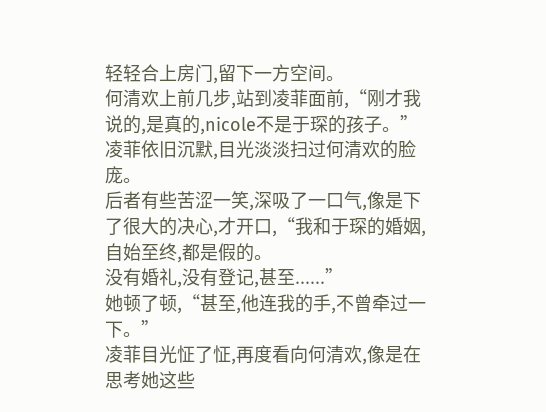轻轻合上房门,留下一方空间。
何清欢上前几步,站到凌菲面前,“刚才我说的,是真的,nicole不是于琛的孩子。”
凌菲依旧沉默,目光淡淡扫过何清欢的脸庞。
后者有些苦涩一笑,深吸了一口气,像是下了很大的决心,才开口,“我和于琛的婚姻,自始至终,都是假的。
没有婚礼,没有登记,甚至......”
她顿了顿,“甚至,他连我的手,不曾牵过一下。”
凌菲目光怔了怔,再度看向何清欢,像是在思考她这些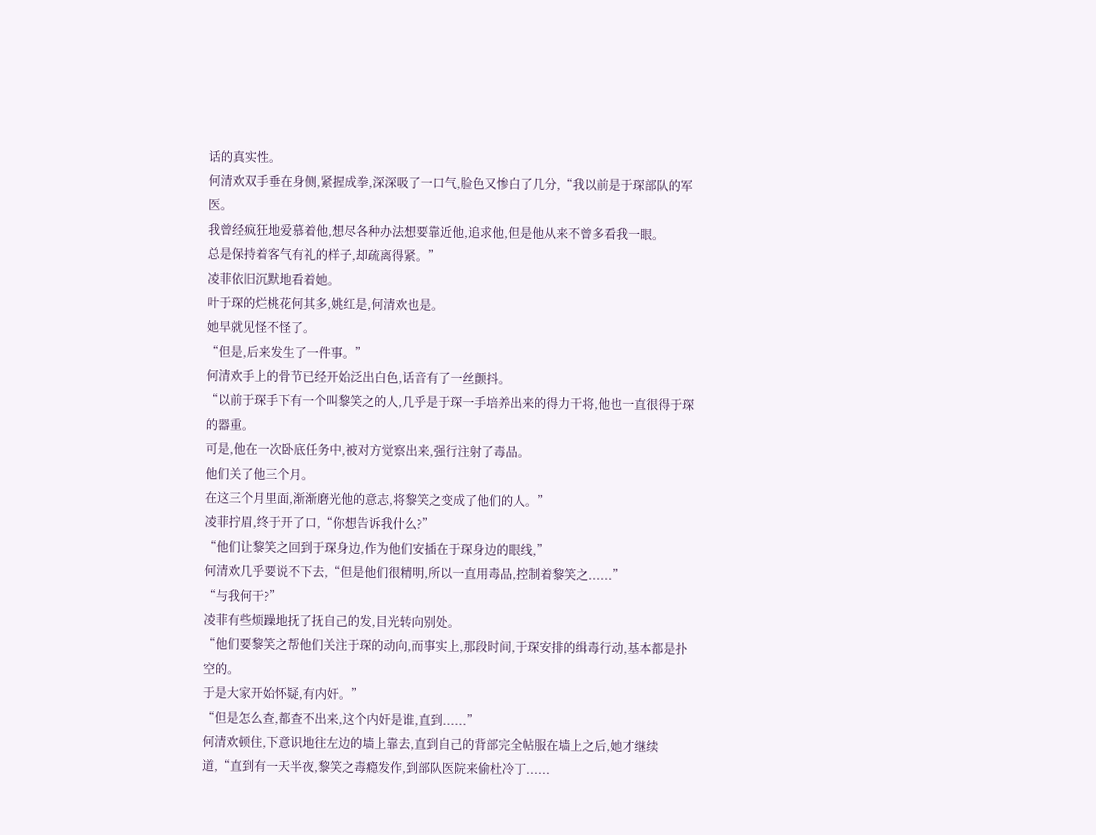话的真实性。
何清欢双手垂在身侧,紧握成拳,深深吸了一口气,脸色又惨白了几分,“我以前是于琛部队的军医。
我曾经疯狂地爱慕着他,想尽各种办法想要靠近他,追求他,但是他从来不曾多看我一眼。
总是保持着客气有礼的样子,却疏离得紧。”
凌菲依旧沉默地看着她。
叶于琛的烂桃花何其多,姚红是,何清欢也是。
她早就见怪不怪了。
“但是,后来发生了一件事。”
何清欢手上的骨节已经开始泛出白色,话音有了一丝颤抖。
“以前于琛手下有一个叫黎笑之的人,几乎是于琛一手培养出来的得力干将,他也一直很得于琛的器重。
可是,他在一次卧底任务中,被对方觉察出来,强行注射了毒品。
他们关了他三个月。
在这三个月里面,渐渐磨光他的意志,将黎笑之变成了他们的人。”
凌菲拧眉,终于开了口,“你想告诉我什么?”
“他们让黎笑之回到于琛身边,作为他们安插在于琛身边的眼线,”
何清欢几乎要说不下去,“但是他们很精明,所以一直用毒品,控制着黎笑之......”
“与我何干?”
凌菲有些烦躁地抚了抚自己的发,目光转向别处。
“他们要黎笑之帮他们关注于琛的动向,而事实上,那段时间,于琛安排的缉毒行动,基本都是扑空的。
于是大家开始怀疑,有内奸。”
“但是怎么查,都查不出来,这个内奸是谁,直到......”
何清欢顿住,下意识地往左边的墙上靠去,直到自己的背部完全帖服在墙上之后,她才继续道,“直到有一天半夜,黎笑之毒瘾发作,到部队医院来偷杜冷丁......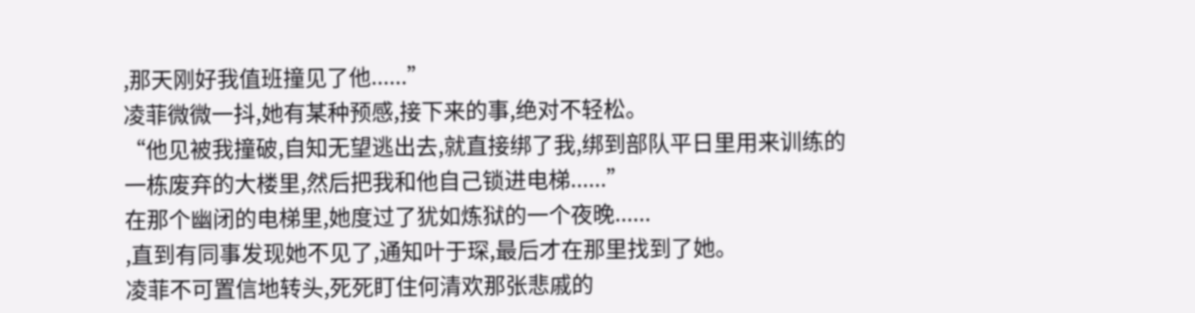,那天刚好我值班撞见了他......”
凌菲微微一抖,她有某种预感,接下来的事,绝对不轻松。
“他见被我撞破,自知无望逃出去,就直接绑了我,绑到部队平日里用来训练的一栋废弃的大楼里,然后把我和他自己锁进电梯......”
在那个幽闭的电梯里,她度过了犹如炼狱的一个夜晚......
,直到有同事发现她不见了,通知叶于琛,最后才在那里找到了她。
凌菲不可置信地转头,死死盯住何清欢那张悲戚的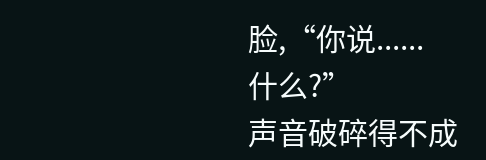脸,“你说......
什么?”
声音破碎得不成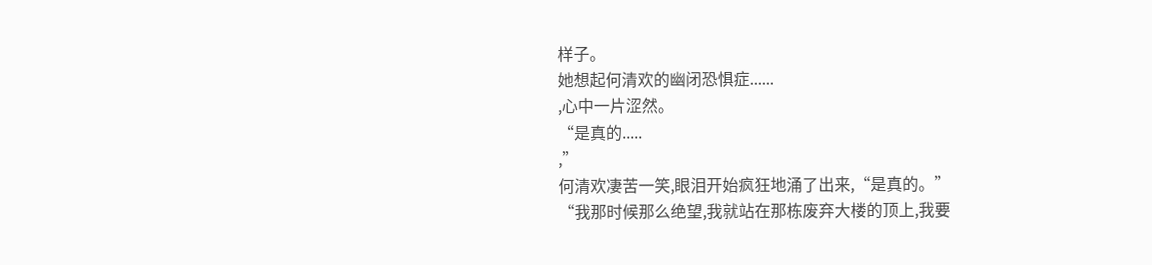样子。
她想起何清欢的幽闭恐惧症......
,心中一片涩然。
“是真的.....
,”
何清欢凄苦一笑,眼泪开始疯狂地涌了出来,“是真的。”
“我那时候那么绝望,我就站在那栋废弃大楼的顶上,我要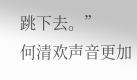跳下去。”
何清欢声音更加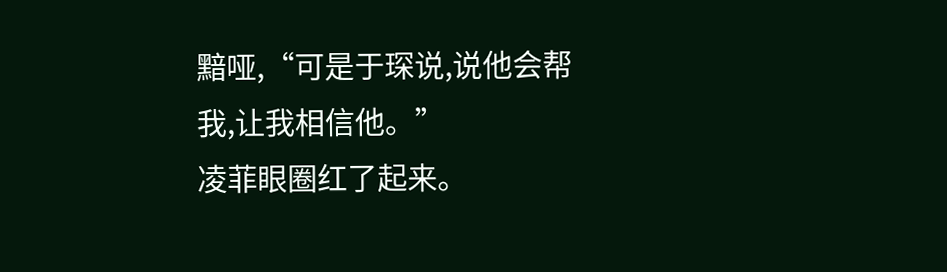黯哑,“可是于琛说,说他会帮我,让我相信他。”
凌菲眼圈红了起来。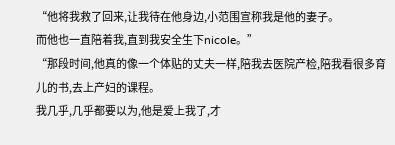“他将我救了回来,让我待在他身边,小范围宣称我是他的妻子。
而他也一直陪着我,直到我安全生下nicole。”
“那段时间,他真的像一个体贴的丈夫一样,陪我去医院产检,陪我看很多育儿的书,去上产妇的课程。
我几乎,几乎都要以为,他是爱上我了,才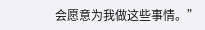会愿意为我做这些事情。”